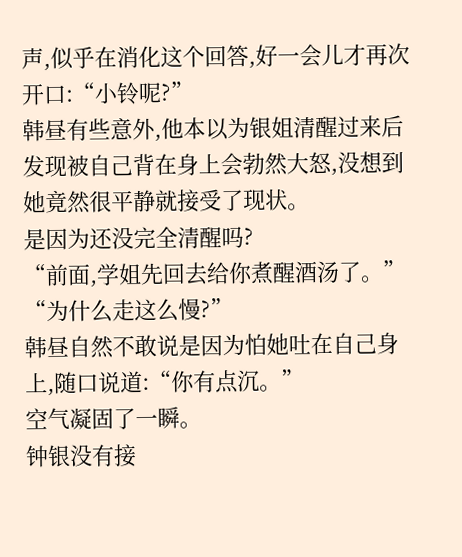声,似乎在消化这个回答,好一会儿才再次开口:“小铃呢?”
韩昼有些意外,他本以为银姐清醒过来后发现被自己背在身上会勃然大怒,没想到她竟然很平静就接受了现状。
是因为还没完全清醒吗?
“前面,学姐先回去给你煮醒酒汤了。”
“为什么走这么慢?”
韩昼自然不敢说是因为怕她吐在自己身上,随口说道:“你有点沉。”
空气凝固了一瞬。
钟银没有接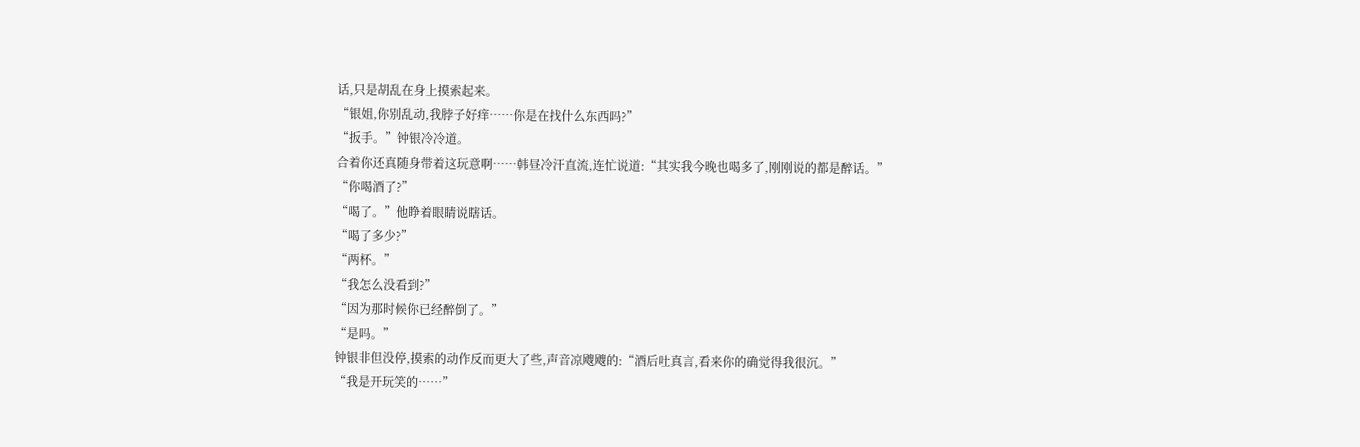话,只是胡乱在身上摸索起来。
“银姐,你别乱动,我脖子好痒……你是在找什么东西吗?”
“扳手。”钟银冷冷道。
合着你还真随身带着这玩意啊……韩昼冷汗直流,连忙说道:“其实我今晚也喝多了,刚刚说的都是醉话。”
“你喝酒了?”
“喝了。”他睁着眼睛说瞎话。
“喝了多少?”
“两杯。”
“我怎么没看到?”
“因为那时候你已经醉倒了。”
“是吗。”
钟银非但没停,摸索的动作反而更大了些,声音凉飕飕的:“酒后吐真言,看来你的确觉得我很沉。”
“我是开玩笑的……”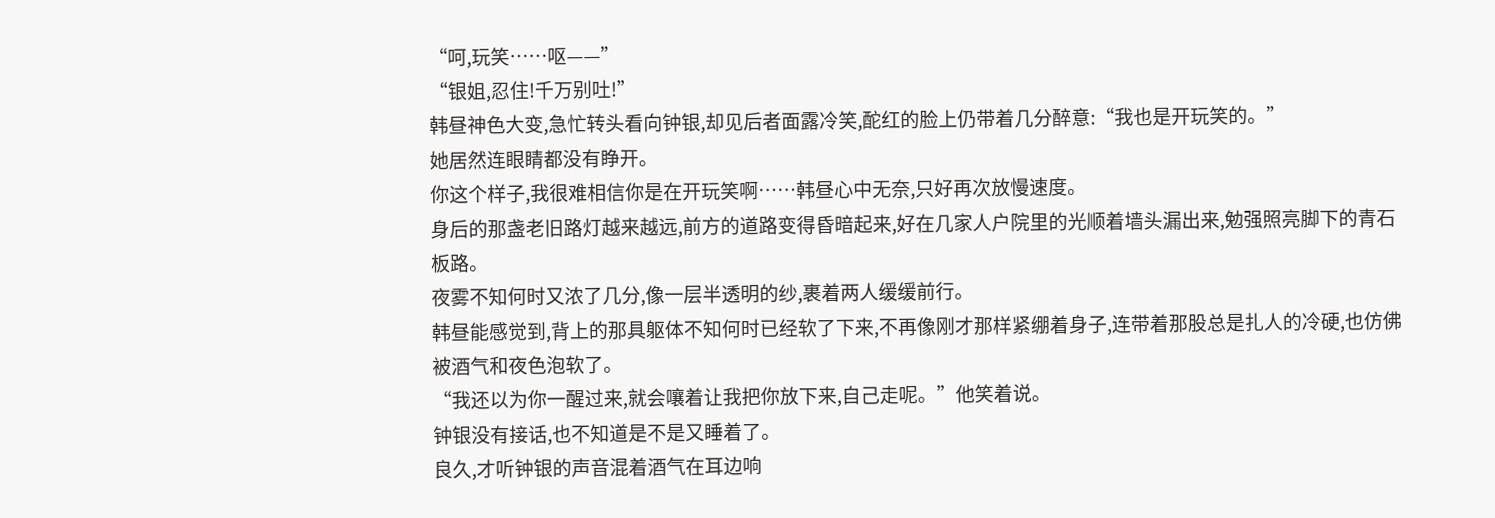“呵,玩笑……呕——”
“银姐,忍住!千万别吐!”
韩昼神色大变,急忙转头看向钟银,却见后者面露冷笑,酡红的脸上仍带着几分醉意:“我也是开玩笑的。”
她居然连眼睛都没有睁开。
你这个样子,我很难相信你是在开玩笑啊……韩昼心中无奈,只好再次放慢速度。
身后的那盏老旧路灯越来越远,前方的道路变得昏暗起来,好在几家人户院里的光顺着墙头漏出来,勉强照亮脚下的青石板路。
夜雾不知何时又浓了几分,像一层半透明的纱,裹着两人缓缓前行。
韩昼能感觉到,背上的那具躯体不知何时已经软了下来,不再像刚才那样紧绷着身子,连带着那股总是扎人的冷硬,也仿佛被酒气和夜色泡软了。
“我还以为你一醒过来,就会嚷着让我把你放下来,自己走呢。”他笑着说。
钟银没有接话,也不知道是不是又睡着了。
良久,才听钟银的声音混着酒气在耳边响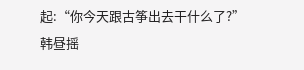起:“你今天跟古筝出去干什么了?”
韩昼摇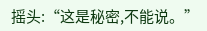摇头:“这是秘密,不能说。”